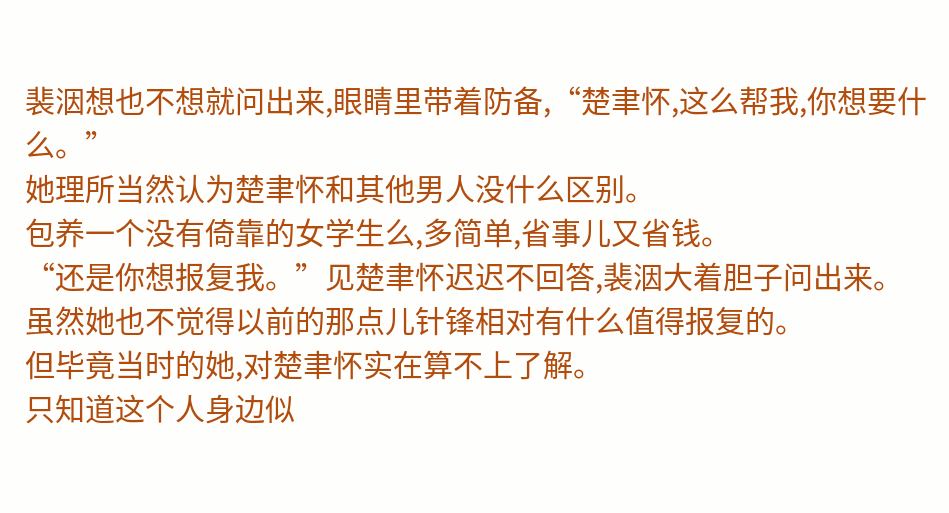裴洇想也不想就问出来,眼睛里带着防备,“楚聿怀,这么帮我,你想要什么。”
她理所当然认为楚聿怀和其他男人没什么区别。
包养一个没有倚靠的女学生么,多简单,省事儿又省钱。
“还是你想报复我。”见楚聿怀迟迟不回答,裴洇大着胆子问出来。
虽然她也不觉得以前的那点儿针锋相对有什么值得报复的。
但毕竟当时的她,对楚聿怀实在算不上了解。
只知道这个人身边似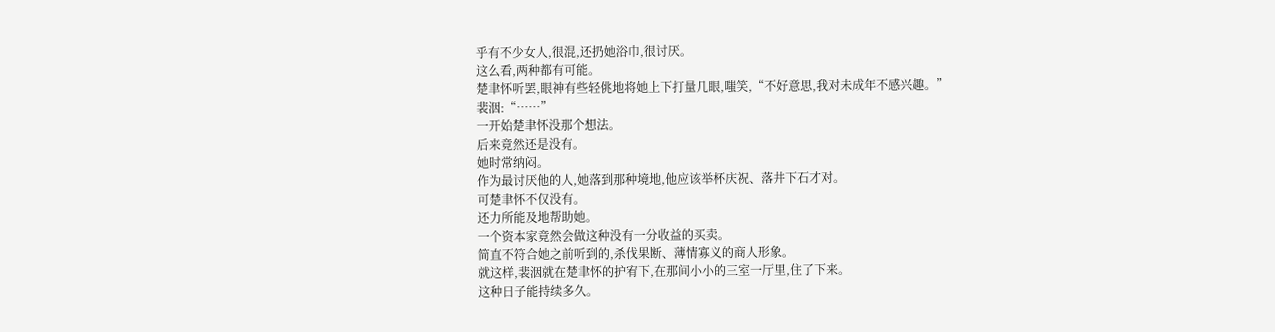乎有不少女人,很混,还扔她浴巾,很讨厌。
这么看,两种都有可能。
楚聿怀听罢,眼神有些轻佻地将她上下打量几眼,嗤笑,“不好意思,我对未成年不感兴趣。”
裴洇:“……”
一开始楚聿怀没那个想法。
后来竟然还是没有。
她时常纳闷。
作为最讨厌他的人,她落到那种境地,他应该举杯庆祝、落井下石才对。
可楚聿怀不仅没有。
还力所能及地帮助她。
一个资本家竟然会做这种没有一分收益的买卖。
简直不符合她之前听到的,杀伐果断、薄情寡义的商人形象。
就这样,裴洇就在楚聿怀的护宥下,在那间小小的三室一厅里,住了下来。
这种日子能持续多久。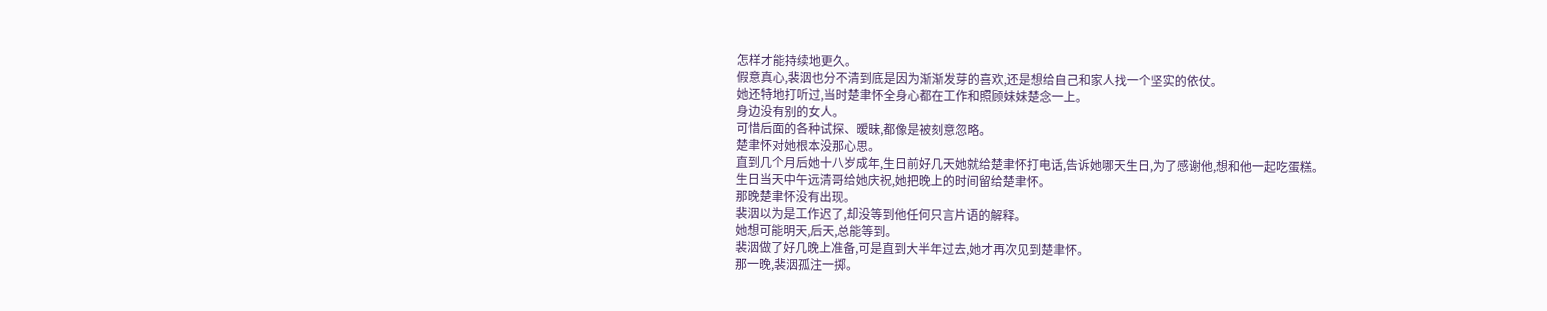怎样才能持续地更久。
假意真心,裴洇也分不清到底是因为渐渐发芽的喜欢,还是想给自己和家人找一个坚实的依仗。
她还特地打听过,当时楚聿怀全身心都在工作和照顾妹妹楚念一上。
身边没有别的女人。
可惜后面的各种试探、暧昧,都像是被刻意忽略。
楚聿怀对她根本没那心思。
直到几个月后她十八岁成年,生日前好几天她就给楚聿怀打电话,告诉她哪天生日,为了感谢他,想和他一起吃蛋糕。
生日当天中午远清哥给她庆祝,她把晚上的时间留给楚聿怀。
那晚楚聿怀没有出现。
裴洇以为是工作迟了,却没等到他任何只言片语的解释。
她想可能明天,后天,总能等到。
裴洇做了好几晚上准备,可是直到大半年过去,她才再次见到楚聿怀。
那一晚,裴洇孤注一掷。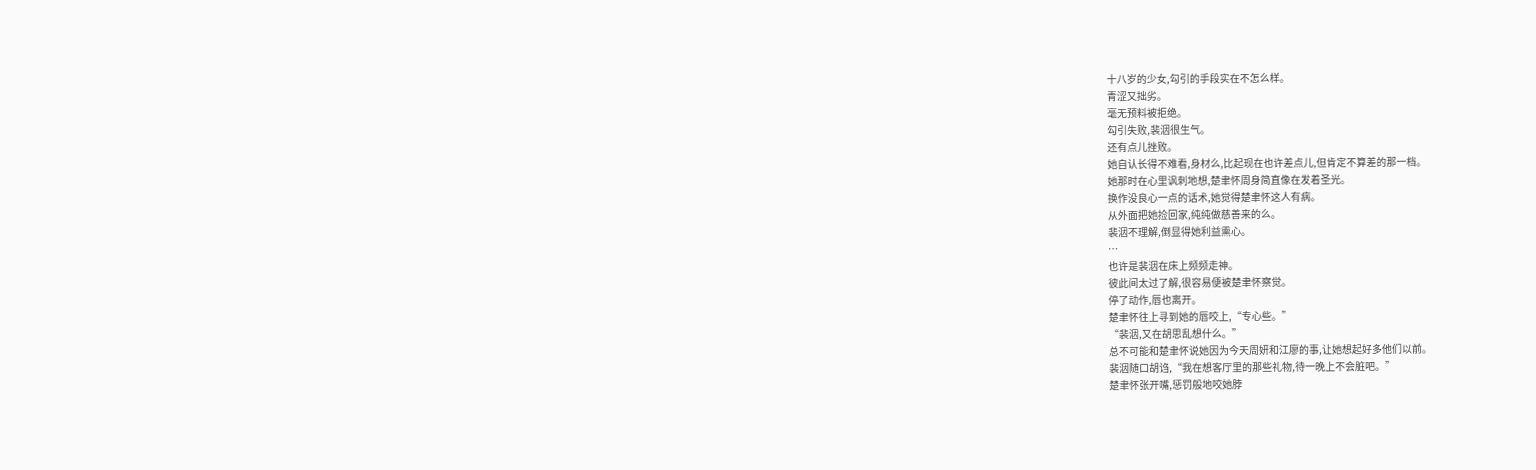十八岁的少女,勾引的手段实在不怎么样。
青涩又拙劣。
毫无预料被拒绝。
勾引失败,裴洇很生气。
还有点儿挫败。
她自认长得不难看,身材么,比起现在也许差点儿,但肯定不算差的那一档。
她那时在心里讽刺地想,楚聿怀周身简直像在发着圣光。
换作没良心一点的话术,她觉得楚聿怀这人有病。
从外面把她捡回家,纯纯做慈善来的么。
裴洇不理解,倒显得她利益熏心。
…
也许是裴洇在床上频频走神。
彼此间太过了解,很容易便被楚聿怀察觉。
停了动作,唇也离开。
楚聿怀往上寻到她的唇咬上,“专心些。”
“裴洇,又在胡思乱想什么。”
总不可能和楚聿怀说她因为今天周妍和江廖的事,让她想起好多他们以前。
裴洇随口胡诌,“我在想客厅里的那些礼物,待一晚上不会脏吧。”
楚聿怀张开嘴,惩罚般地咬她脖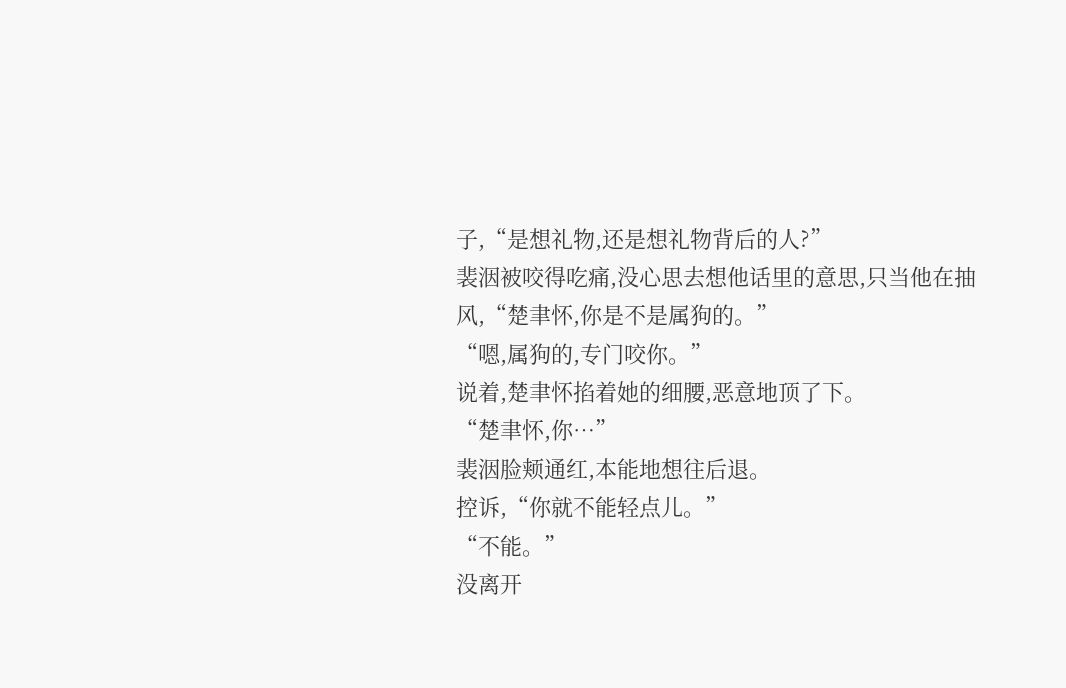子,“是想礼物,还是想礼物背后的人?”
裴洇被咬得吃痛,没心思去想他话里的意思,只当他在抽风,“楚聿怀,你是不是属狗的。”
“嗯,属狗的,专门咬你。”
说着,楚聿怀掐着她的细腰,恶意地顶了下。
“楚聿怀,你…”
裴洇脸颊通红,本能地想往后退。
控诉,“你就不能轻点儿。”
“不能。”
没离开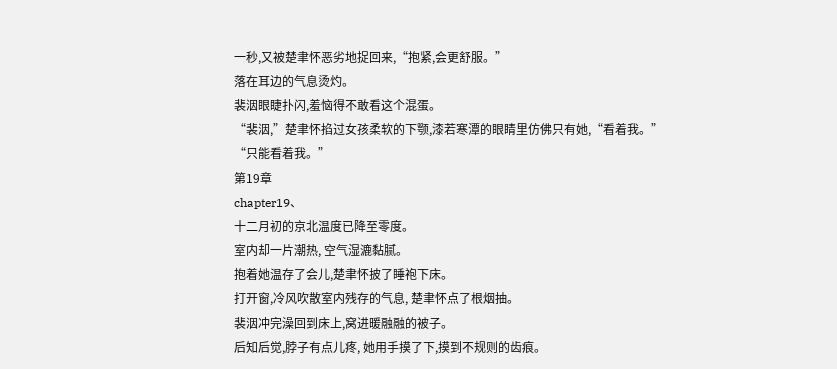一秒,又被楚聿怀恶劣地捉回来,“抱紧,会更舒服。”
落在耳边的气息烫灼。
裴洇眼睫扑闪,羞恼得不敢看这个混蛋。
“裴洇,”楚聿怀掐过女孩柔软的下颚,漆若寒潭的眼睛里仿佛只有她,“看着我。”
“只能看着我。”
第19章
chapter19、
十二月初的京北温度已降至零度。
室内却一片潮热, 空气湿漉黏腻。
抱着她温存了会儿,楚聿怀披了睡袍下床。
打开窗,冷风吹散室内残存的气息, 楚聿怀点了根烟抽。
裴洇冲完澡回到床上,窝进暖融融的被子。
后知后觉,脖子有点儿疼, 她用手摸了下,摸到不规则的齿痕。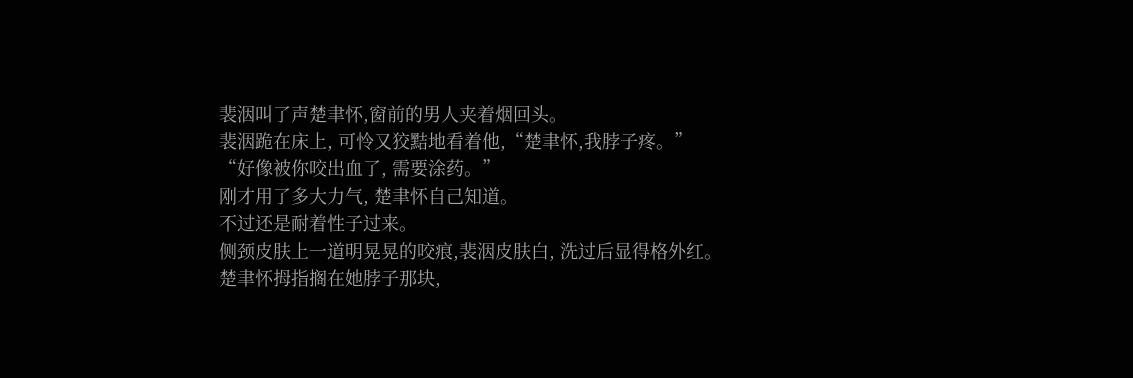裴洇叫了声楚聿怀,窗前的男人夹着烟回头。
裴洇跪在床上, 可怜又狡黠地看着他,“楚聿怀,我脖子疼。”
“好像被你咬出血了, 需要涂药。”
刚才用了多大力气, 楚聿怀自己知道。
不过还是耐着性子过来。
侧颈皮肤上一道明晃晃的咬痕,裴洇皮肤白, 洗过后显得格外红。
楚聿怀拇指搁在她脖子那块,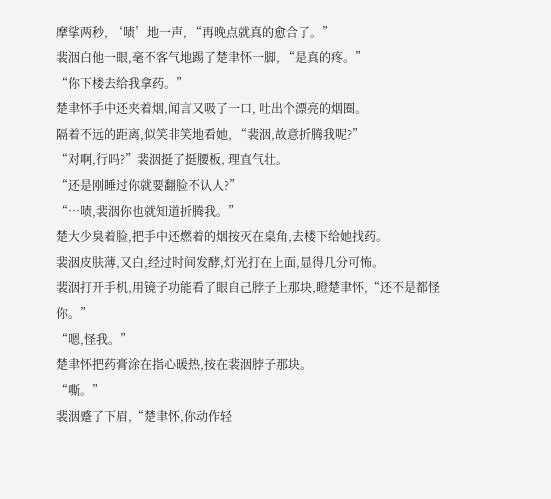摩挲两秒, ‘啧’地一声, “再晚点就真的愈合了。”
裴洇白他一眼,毫不客气地踢了楚聿怀一脚, “是真的疼。”
“你下楼去给我拿药。”
楚聿怀手中还夹着烟,闻言又吸了一口, 吐出个漂亮的烟圈。
隔着不远的距离,似笑非笑地看她, “裴洇,故意折腾我呢?”
“对啊,行吗?”裴洇挺了挺腰板, 理直气壮。
“还是刚睡过你就要翻脸不认人?”
“…啧,裴洇你也就知道折腾我。”
楚大少臭着脸,把手中还燃着的烟按灭在桌角,去楼下给她找药。
裴洇皮肤薄,又白,经过时间发酵,灯光打在上面,显得几分可怖。
裴洇打开手机,用镜子功能看了眼自己脖子上那块,瞪楚聿怀,“还不是都怪你。”
“嗯,怪我。”
楚聿怀把药膏涂在指心暖热,按在裴洇脖子那块。
“嘶。”
裴洇蹙了下眉,“楚聿怀,你动作轻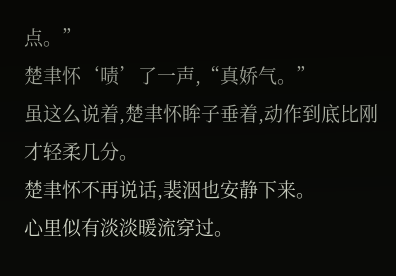点。”
楚聿怀‘啧’了一声,“真娇气。”
虽这么说着,楚聿怀眸子垂着,动作到底比刚才轻柔几分。
楚聿怀不再说话,裴洇也安静下来。
心里似有淡淡暖流穿过。